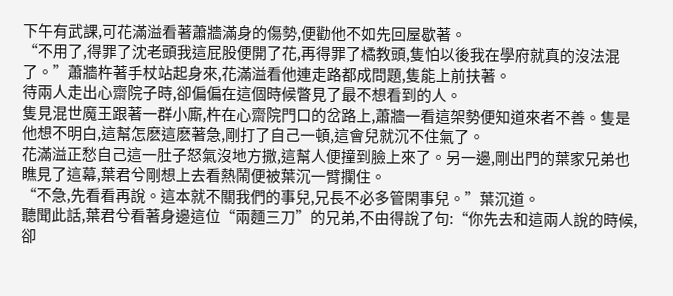下午有武課,可花滿溢看著蕭牆滿身的傷勢,便勸他不如先回屋歇著。
“不用了,得罪了沈老頭我這屁股便開了花,再得罪了橘教頭,隻怕以後我在學府就真的沒法混了。”蕭牆杵著手杖站起身來,花滿溢看他連走路都成問題,隻能上前扶著。
待兩人走出心齋院子時,卻偏偏在這個時候瞥見了最不想看到的人。
隻見混世魔王跟著一群小廝,杵在心齋院門口的岔路上,蕭牆一看這架勢便知道來者不善。隻是他想不明白,這幫怎麽這麽著急,剛打了自己一頓,這會兒就沉不住氣了。
花滿溢正愁自己這一肚子怒氣沒地方撒,這幫人便撞到臉上來了。另一邊,剛出門的葉家兄弟也瞧見了這幕,葉君兮剛想上去看熱鬧便被葉沉一臂攔住。
“不急,先看看再說。這本就不關我們的事兒,兄長不必多管閑事兒。”葉沉道。
聽聞此話,葉君兮看著身邊這位“兩麵三刀”的兄弟,不由得說了句:“你先去和這兩人說的時候,卻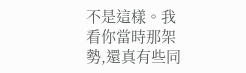不是這樣。我看你當時那架勢,還真有些同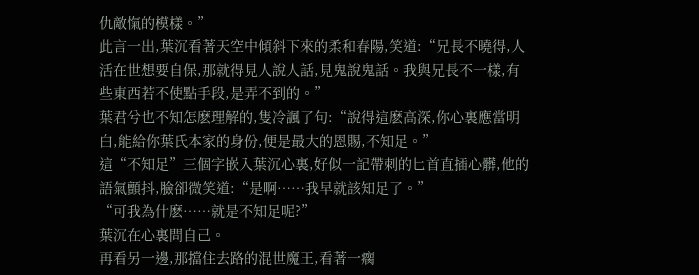仇敵愾的模樣。”
此言一出,葉沉看著天空中傾斜下來的柔和春陽,笑道:“兄長不曉得,人活在世想要自保,那就得見人說人話,見鬼說鬼話。我與兄長不一樣,有些東西若不使點手段,是弄不到的。”
葉君兮也不知怎麽理解的,隻冷諷了句:“說得這麽高深,你心裏應當明白,能給你葉氏本家的身份,便是最大的恩賜,不知足。”
這“不知足”三個字嵌入葉沉心裏,好似一記帶刺的匕首直插心髒,他的語氣顫抖,臉卻微笑道:“是啊……我早就該知足了。”
“可我為什麽……就是不知足呢?”
葉沉在心裏問自己。
再看另一邊,那擋住去路的混世魔王,看著一瘸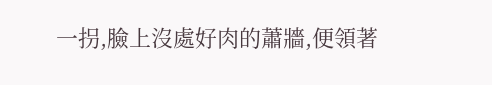一拐,臉上沒處好肉的蕭牆,便領著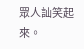眾人訕笑起來。